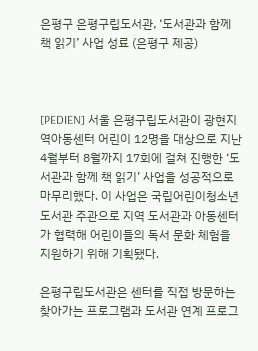은평구 은평구립도서관, ‘도서관과 함께 책 읽기’ 사업 성료 (은평구 제공)



[PEDIEN] 서울 은평구립도서관이 광현지역아동센터 어린이 12명을 대상으로 지난 4월부터 8월까지 17회에 걸쳐 진행한 ‘도서관과 함께 책 읽기’ 사업을 성공적으로 마무리했다. 이 사업은 국립어린이청소년도서관 주관으로 지역 도서관과 아동센터가 협력해 어린이들의 독서 문화 체험을 지원하기 위해 기획됐다.

은평구립도서관은 센터를 직접 방문하는 찾아가는 프로그램과 도서관 연계 프로그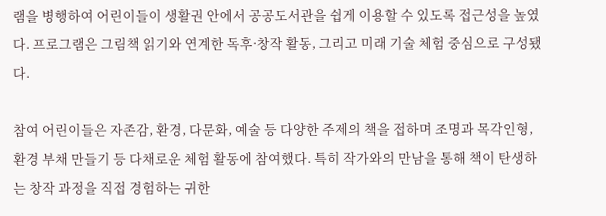램을 병행하여 어린이들이 생활권 안에서 공공도서관을 쉽게 이용할 수 있도록 접근성을 높였다. 프로그램은 그림책 읽기와 연계한 독후·창작 활동, 그리고 미래 기술 체험 중심으로 구성됐다.

참여 어린이들은 자존감, 환경, 다문화, 예술 등 다양한 주제의 책을 접하며 조명과 목각인형, 환경 부채 만들기 등 다채로운 체험 활동에 참여했다. 특히 작가와의 만남을 통해 책이 탄생하는 창작 과정을 직접 경험하는 귀한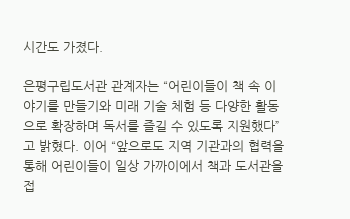시간도 가졌다.

은평구립도서관 관계자는 “어린이들이 책 속 이야기를 만들기와 미래 기술 체험 등 다양한 활동으로 확장하며 독서를 즐길 수 있도록 지원했다”고 밝혔다. 이어 “앞으로도 지역 기관과의 협력을 통해 어린이들이 일상 가까이에서 책과 도서관을 접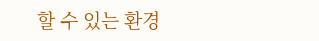할 수 있는 환경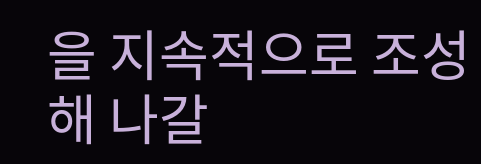을 지속적으로 조성해 나갈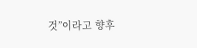것”이라고 향후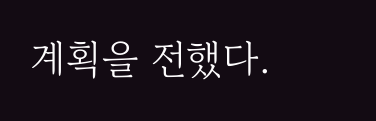계획을 전했다.